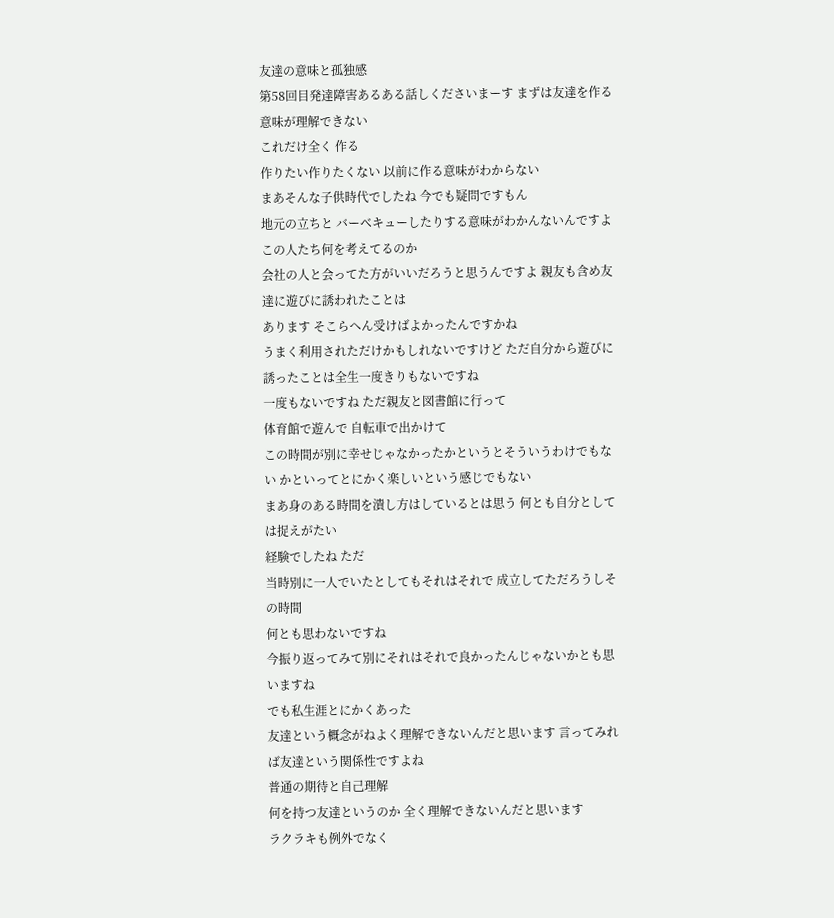友達の意味と孤独感
第58回目発達障害あるある話しくださいまーす まずは友達を作る意味が理解できない
これだけ全く 作る
作りたい作りたくない 以前に作る意味がわからない
まあそんな子供時代でしたね 今でも疑問ですもん
地元の立ちと バーベキューしたりする意味がわかんないんですよこの人たち何を考えてるのか
会社の人と会ってた方がいいだろうと思うんですよ 親友も含め友達に遊びに誘われたことは
あります そこらへん受けばよかったんですかね
うまく利用されただけかもしれないですけど ただ自分から遊びに誘ったことは全生一度きりもないですね
一度もないですね ただ親友と図書館に行って
体育館で遊んで 自転車で出かけて
この時間が別に幸せじゃなかったかというとそういうわけでもない かといってとにかく楽しいという感じでもない
まあ身のある時間を潰し方はしているとは思う 何とも自分としては捉えがたい
経験でしたね ただ
当時別に一人でいたとしてもそれはそれで 成立してただろうしその時間
何とも思わないですね
今振り返ってみて別にそれはそれで良かったんじゃないかとも思いますね
でも私生涯とにかくあった
友達という概念がねよく理解できないんだと思います 言ってみれば友達という関係性ですよね
普通の期待と自己理解
何を持つ友達というのか 全く理解できないんだと思います
ラクラキも例外でなく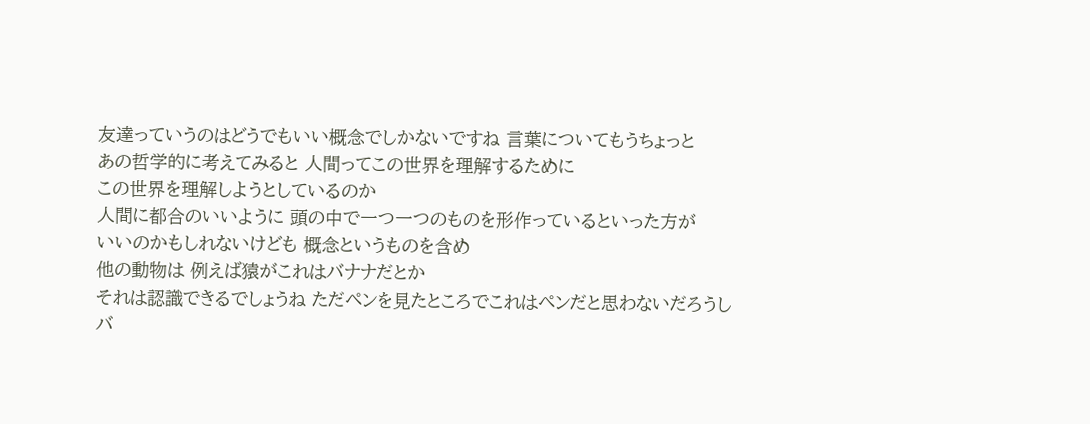友達っていうのはどうでもいい概念でしかないですね 言葉についてもうちょっと
あの哲学的に考えてみると 人間ってこの世界を理解するために
この世界を理解しようとしているのか
人間に都合のいいように 頭の中で一つ一つのものを形作っているといった方が
いいのかもしれないけども 概念というものを含め
他の動物は 例えば猿がこれはバナナだとか
それは認識できるでしょうね ただペンを見たところでこれはペンだと思わないだろうし
バ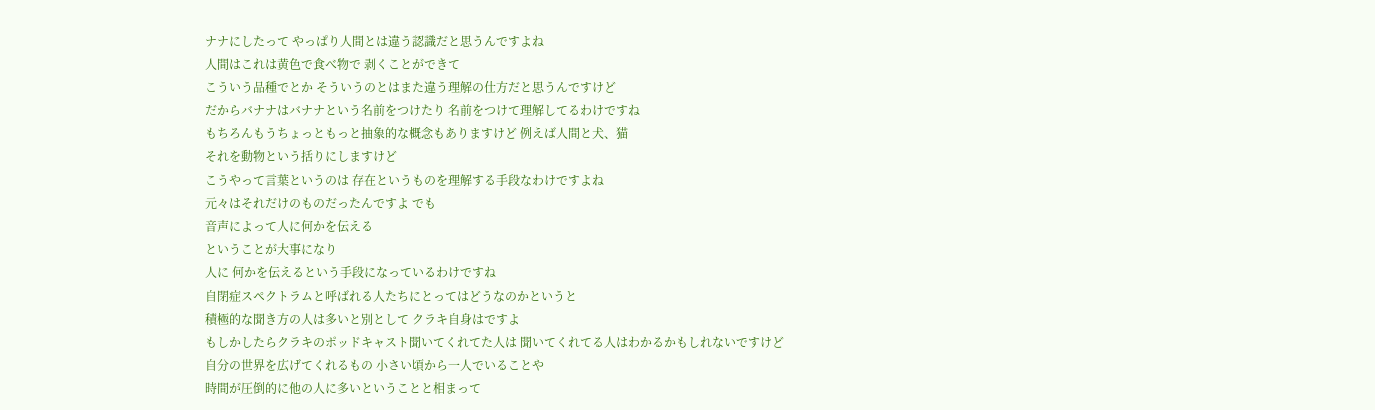ナナにしたって やっぱり人間とは違う認識だと思うんですよね
人間はこれは黄色で食べ物で 剥くことができて
こういう品種でとか そういうのとはまた違う理解の仕方だと思うんですけど
だからバナナはバナナという名前をつけたり 名前をつけて理解してるわけですね
もちろんもうちょっともっと抽象的な概念もありますけど 例えば人間と犬、猫
それを動物という括りにしますけど
こうやって言葉というのは 存在というものを理解する手段なわけですよね
元々はそれだけのものだったんですよ でも
音声によって人に何かを伝える
ということが大事になり
人に 何かを伝えるという手段になっているわけですね
自閉症スペクトラムと呼ばれる人たちにとってはどうなのかというと
積極的な聞き方の人は多いと別として クラキ自身はですよ
もしかしたらクラキのポッドキャスト聞いてくれてた人は 聞いてくれてる人はわかるかもしれないですけど
自分の世界を広げてくれるもの 小さい頃から一人でいることや
時間が圧倒的に他の人に多いということと相まって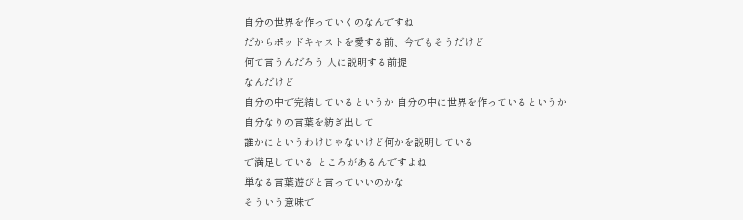自分の世界を作っていくのなんですね
だからポッドキャストを愛する前、今でもそうだけど
何て言うんだろう 人に説明する前提
なんだけど
自分の中で完結しているというか 自分の中に世界を作っているというか
自分なりの言葉を紡ぎ出して
誰かにというわけじゃないけど何かを説明している
で満足している ところがあるんですよね
単なる言葉遊びと言っていいのかな
そういう意味で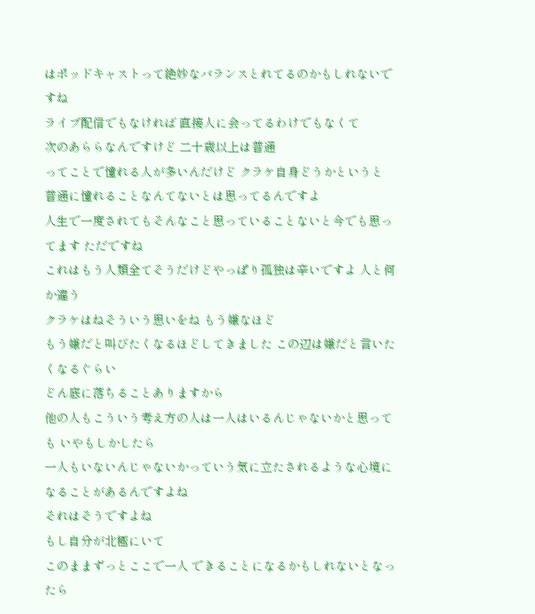はポッドキャストって絶妙なバランスとれてるのかもしれないですね
ライブ配信でもなければ 直接人に会ってるわけでもなくて
次のあららなんですけど 二十歳以上は普通
ってことで憧れる人が多いんだけど クラケ自身どうかというと
普通に憧れることなんてないとは思ってるんですよ
人生で一度されてもそんなこと思っていることないと今でも思ってます ただですね
これはもう人類全てそうだけどやっぱり孤独は辛いですよ 人と何か違う
クラケはねそういう思いをね もう嫌なほど
もう嫌だと叫びたくなるほどしてきました この辺は嫌だと言いたくなるぐらい
どん底に落ちることありますから
他の人もこういう考え方の人は一人はいるんじゃないかと思っても いやもしかしたら
一人もいないんじゃないかっていう気に立たされるような心境になることがあるんですよね
それはそうですよね
もし自分が北極にいて
このままずっとここで一人 できることになるかもしれないとなったら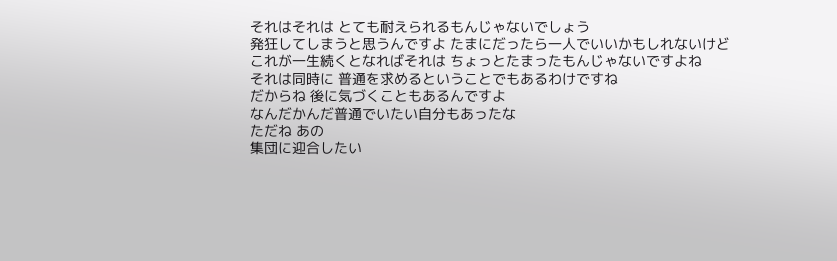それはそれは とても耐えられるもんじゃないでしょう
発狂してしまうと思うんですよ たまにだったら一人でいいかもしれないけど
これが一生続くとなればそれは ちょっとたまったもんじゃないですよね
それは同時に 普通を求めるということでもあるわけですね
だからね 後に気づくこともあるんですよ
なんだかんだ普通でいたい自分もあったな
ただね あの
集団に迎合したい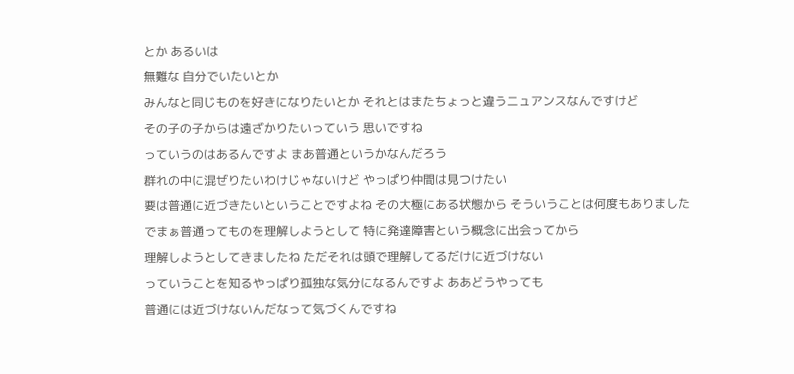とか あるいは
無難な 自分でいたいとか
みんなと同じものを好きになりたいとか それとはまたちょっと違うニュアンスなんですけど
その子の子からは遠ざかりたいっていう 思いですね
っていうのはあるんですよ まあ普通というかなんだろう
群れの中に混ぜりたいわけじゃないけど やっぱり仲間は見つけたい
要は普通に近づきたいということですよね その大極にある状態から そういうことは何度もありました
でまぁ普通ってものを理解しようとして 特に発達障害という概念に出会ってから
理解しようとしてきましたね ただそれは頭で理解してるだけに近づけない
っていうことを知るやっぱり孤独な気分になるんですよ ああどうやっても
普通には近づけないんだなって気づくんですね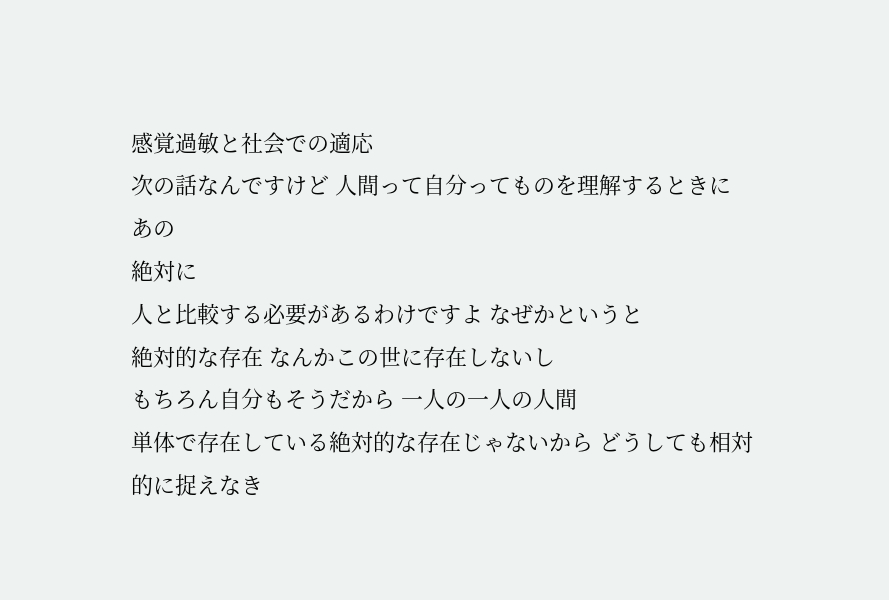感覚過敏と社会での適応
次の話なんですけど 人間って自分ってものを理解するときに
あの
絶対に
人と比較する必要があるわけですよ なぜかというと
絶対的な存在 なんかこの世に存在しないし
もちろん自分もそうだから 一人の一人の人間
単体で存在している絶対的な存在じゃないから どうしても相対的に捉えなき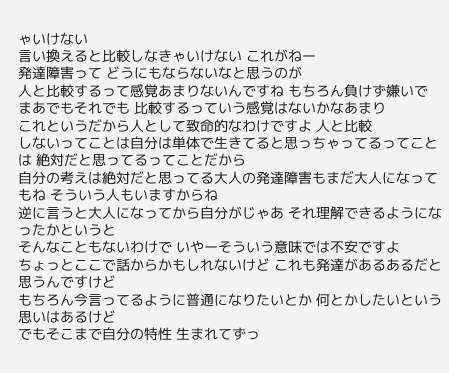ゃいけない
言い換えると比較しなきゃいけない これがねー
発達障害って どうにもならないなと思うのが
人と比較するって感覚あまりないんですね もちろん負けず嫌いで
まあでもそれでも 比較するっていう感覚はないかなあまり
これというだから人として致命的なわけですよ 人と比較
しないってことは自分は単体で生きてると思っちゃってるってことは 絶対だと思ってるってことだから
自分の考えは絶対だと思ってる大人の発達障害もまだ大人になってもね そういう人もいますからね
逆に言うと大人になってから自分がじゃあ それ理解できるようになったかというと
そんなこともないわけで いやーそういう意味では不安ですよ
ちょっとここで話からかもしれないけど これも発達があるあるだと思うんですけど
もちろん今言ってるように普通になりたいとか 何とかしたいという思いはあるけど
でもそこまで自分の特性 生まれてずっ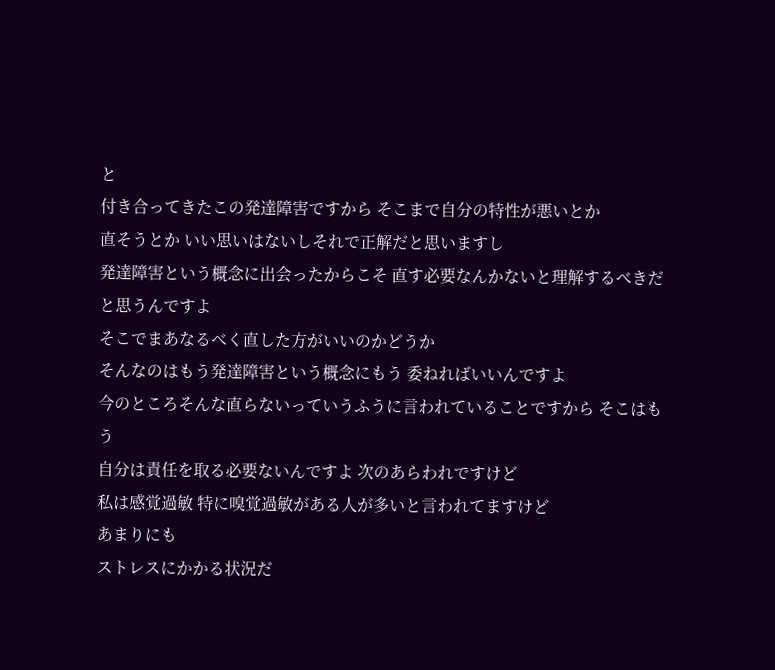と
付き合ってきたこの発達障害ですから そこまで自分の特性が悪いとか
直そうとか いい思いはないしそれで正解だと思いますし
発達障害という概念に出会ったからこそ 直す必要なんかないと理解するべきだと思うんですよ
そこでまあなるべく直した方がいいのかどうか
そんなのはもう発達障害という概念にもう 委ねればいいんですよ
今のところそんな直らないっていうふうに言われていることですから そこはもう
自分は責任を取る必要ないんですよ 次のあらわれですけど
私は感覚過敏 特に嗅覚過敏がある人が多いと言われてますけど
あまりにも
ストレスにかかる状況だ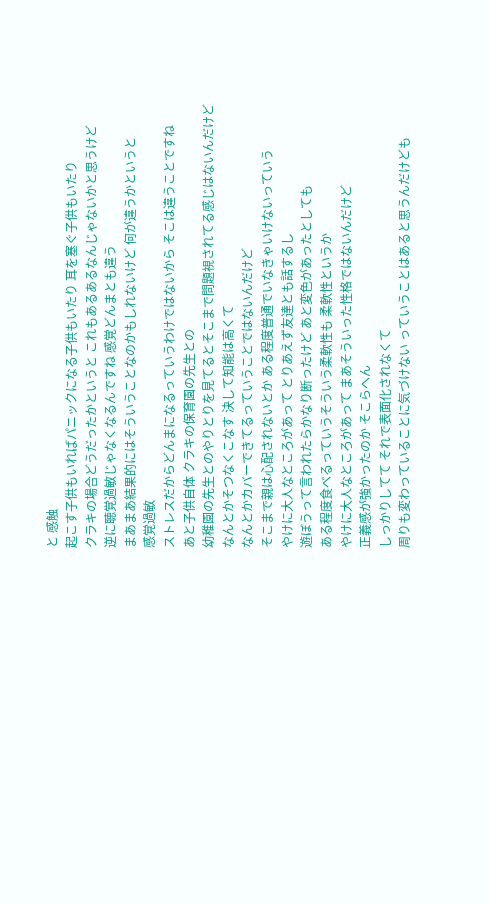と 感触
起こす子供もいればパニックになる子供もいたり 耳を塞ぐ子供もいたり
クラキの場合どうだったかというと これもあるあるなんじゃないかと思うけど
逆に聴覚過敏じゃなくなるんですね 感覚どんまとも違う
まあまあ結果的にはそういうことなのかもしれないけど 何が違うかというと
感覚過敏
ストレスだからどんまになるっていうわけではないから そこは違うことですね
あと子供自体 クラキの保育園の先生との
幼稚園の先生とのやりとりを見てるとそこまで問題視されてる感じはないんだけど
なんとかそつなくこなす 決して知能は高くて
なんとかカバーできてるっていうことではないんだけど
そこまで親は心配されないとか ある程度普通でいなきゃいけないっていう
やけに大人なところがあって とりあえず友達とも話するし
遊ぼうって言われたらかなり断ったけど あと変色があったとしても
ある程度食べるっていうそういう柔軟性も 柔軟性というか
やけに大人なところがあって まあそういった性格ではないんだけど
正義感が強かったのか そこらへん
しっかりしてて それで表面化されなくて
周りも変わっていることに気づけない っていうことはあると思うんだけども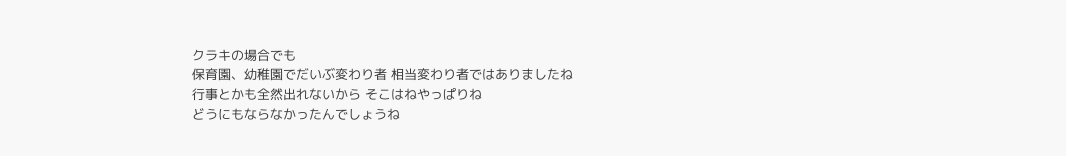クラキの場合でも
保育園、幼稚園でだいぶ変わり者 相当変わり者ではありましたね
行事とかも全然出れないから そこはねやっぱりね
どうにもならなかったんでしょうね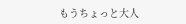もうちょっと大人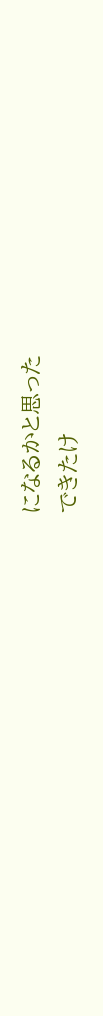になるかと思った
できたけ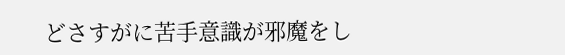どさすがに苦手意識が邪魔をし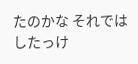たのかな それではしたっけ